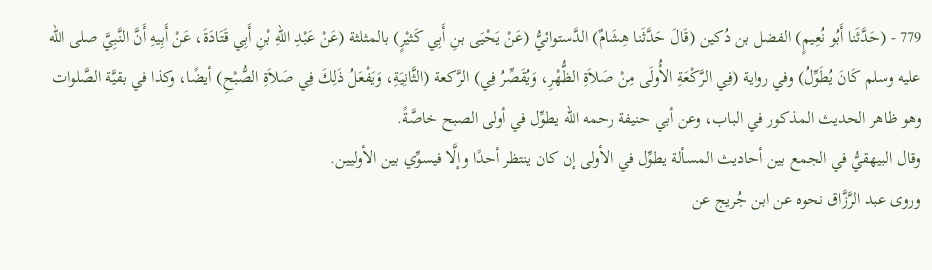779 - (حَدَّثَنا أَبُو نُعِيمٍ) الفضل بن دُكين (قَالَ حَدَّثَنا هِشَامٌ) الدَّستوائيُّ (عَنْ يَحْيَى بنِ أَبِي كَثيْرٍ) بالمثلثة (عَنْ عَبْدِ اللهِ بْنِ أَبِي قَتَادَةَ، عَنْ أَبِيهِ أَنَّ النَّبِيَّ صلى الله عليه وسلم كَانَ يُطَوِّلُ) وفي رواية (فِي الرَّكْعَةِ الأُولَى مِنْ صَلاَةِ الظُّهْرِ، وَيُقَصِّرُ فِي) الرَّكعة (الثَّانِيَةِ، وَيَفْعَلُ ذَلِكَ فِي صَلاَةِ الصُّبْحِ) أيضًا، وكذا في بقيَّة الصَّلوات وهو ظاهر الحديث المذكور في الباب، وعن أبي حنيفة رحمه الله يطوِّل في أولى الصبح خاصَّةً.
وقال البيهقيُّ في الجمع بين أحاديث المسألة يطوِّل في الأولى إن كان ينتظر أحدًا وإلَّا فيسوِّي بين الأوليين.
وروى عبد الرَّزَّاق نحوه عن ابن جُريج عن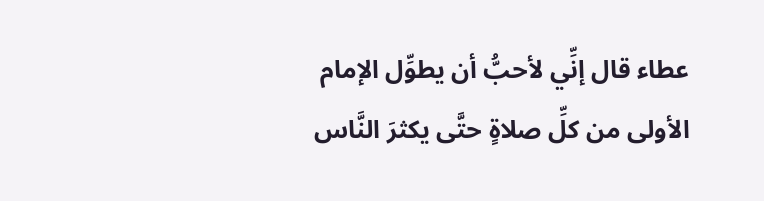عطاء قال إنِّي لأحبُّ أن يطوِّل الإمام الأولى من كلِّ صلاةٍ حتَّى يكثرَ النَّاس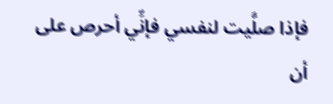فإذا صلَّيت لنفسي فإنِّي أحرص على أن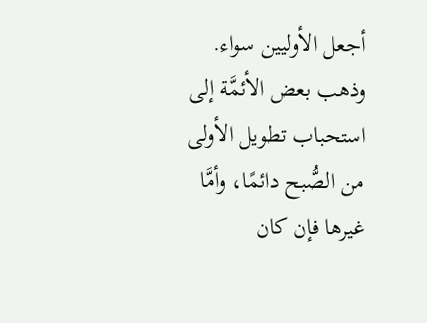أجعل الأوليين سواء.
وذهب بعض الأئمَّة إلى استحباب تطويل الأولى من الصُّبح دائمًا، وأمَّا غيرها فإن كان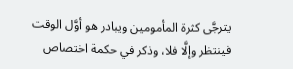يترجَّى كثرة المأمومين ويبادر هو أوَّل الوقت فينتظر وإلَّا فلا، وذكر في حكمة اختصاص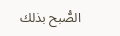الصُّبح بذلك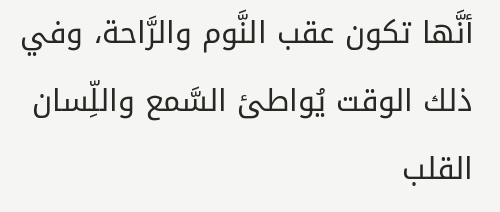أنَّها تكون عقب النَّوم والرَّاحة، وفي ذلك الوقت يُواطئ السَّمع واللِّسان القلب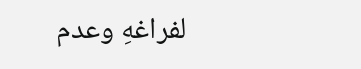لفراغهِ وعدم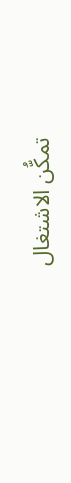تمكُّن الاشتغال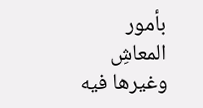بأمور المعاشِ وغيرها فيه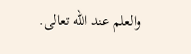والعلم عند الله تعالى.